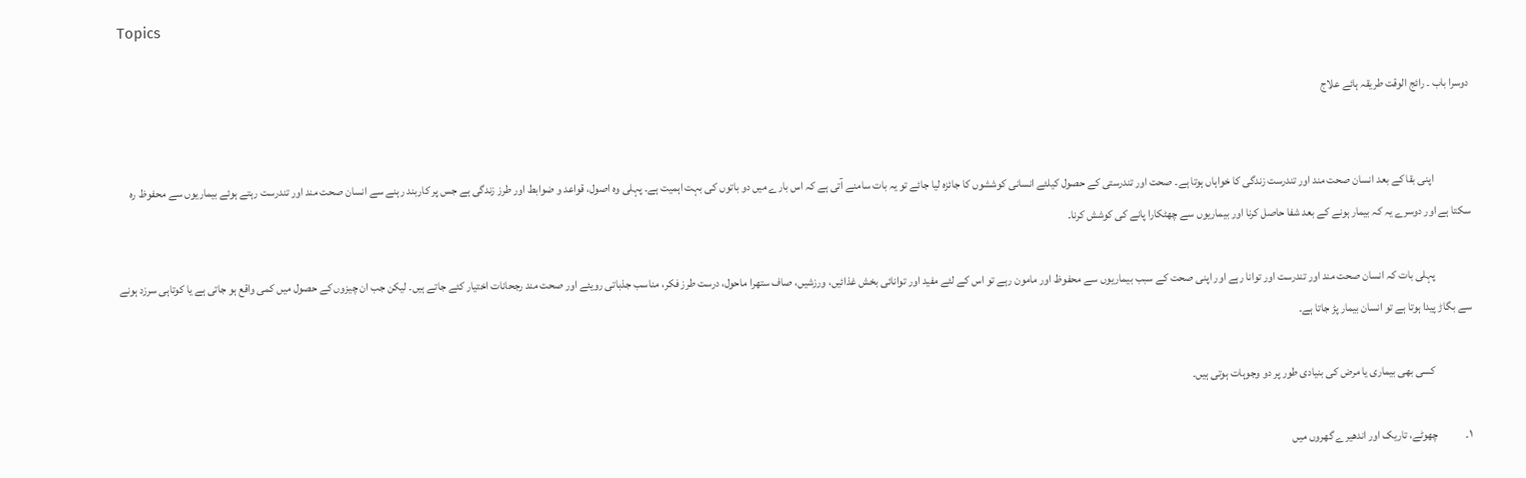Topics

دوسرا باب ۔ رائج الوقت طریقہ ہائے علاج


                اپنی بقا کے بعد انسان صحت مند اور تندرست زندگی کا خواہاں ہوتا ہے۔ صحت اور تندرستی کے حصول کیلئے انسانی کوششوں کا جائزہ لیا جائے تو یہ بات سامنے آتی ہے کہ اس بارے میں دو باتوں کی بہت اہمیت ہے۔ پہلی وہ اصول، قواعد و ضوابط اور طرز زندگی ہے جس پر کاربند رہنے سے انسان صحت مند اور تندرست رہتے ہوئے بیماریوں سے محفوظ رہ سکتا ہے اور دوسرے یہ کہ بیمار ہونے کے بعد شفا حاصل کرنا اور بیماریوں سے چھٹکارا پانے کی کوشش کرنا۔

                پہلی بات کہ انسان صحت مند اور تندرست اور توانا رہے اور اپنی صحت کے سبب بیماریوں سے محفوظ اور مامون رہے تو اس کے لئے مفید اور توانائی بخش غذائیں، ورزشیں، صاف ستھرا ماحول، درست طرز فکر، مناسب جذباتی رویئے اور صحت مند رجحانات اختیار کئے جاتے ہیں۔ لیکن جب ان چیزوں کے حصول میں کمی واقع ہو جاتی ہے یا کوتاہی سرزد ہونے سے بگاڑ پیدا ہوتا ہے تو انسان بیمار پڑ جاتا ہے۔

                کسی بھی بیماری یا مرض کی بنیادی طور پر دو وجوہات ہوتی ہیں۔

۱۔            چھوٹے، تاریک اور اندھیرے گھروں میں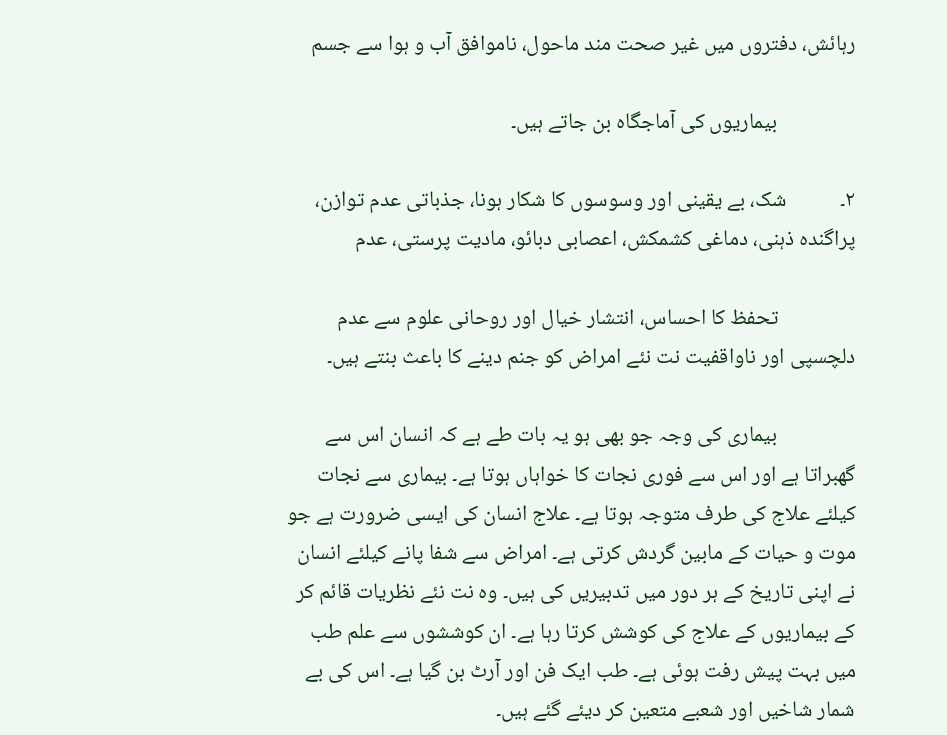رہائش، دفتروں میں غیر صحت مند ماحول، ناموافق آب و ہوا سے جسم

                بیماریوں کی آماجگاہ بن جاتے ہیں۔

۲۔           شک، بے یقینی اور وسوسوں کا شکار ہونا، جذباتی عدم توازن، پراگندہ ذہنی، دماغی کشمکش، اعصابی دبائو، مادیت پرستی، عدم

                تحفظ کا احساس، انتشار خیال اور روحانی علوم سے عدم دلچسپی اور ناواقفیت نت نئے امراض کو جنم دینے کا باعث بنتے ہیں۔

                بیماری کی وجہ جو بھی ہو یہ بات طے ہے کہ انسان اس سے گھبراتا ہے اور اس سے فوری نجات کا خواہاں ہوتا ہے۔ بیماری سے نجات کیلئے علاج کی طرف متوجہ ہوتا ہے۔ علاج انسان کی ایسی ضرورت ہے جو موت و حیات کے مابین گردش کرتی ہے۔ امراض سے شفا پانے کیلئے انسان نے اپنی تاریخ کے ہر دور میں تدبیریں کی ہیں۔ وہ نت نئے نظریات قائم کر کے بیماریوں کے علاج کی کوشش کرتا رہا ہے۔ ان کوششوں سے علم طب میں بہت پیش رفت ہوئی ہے۔ طب ایک فن اور آرٹ بن گیا ہے۔ اس کی بے شمار شاخیں اور شعبے متعین کر دیئے گئے ہیں۔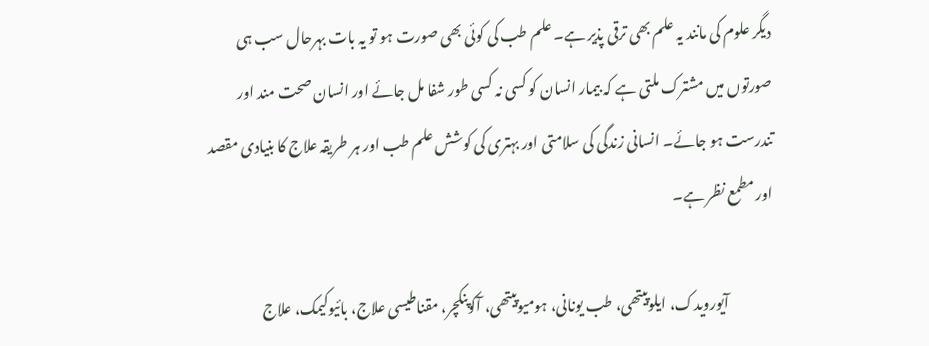دیگر علوم کی مانند یہ علم بھی ترقی پذیر ہے۔ علم طب کی کوئی بھی صورت ہو تو یہ بات بہرحال سب ہی صورتوں میں مشترک ملتی ہے کہ بیمار انسان کو کسی نہ کسی طور شفا مل جائے اور انسان صحت مند اور تندرست ہو جائے۔ انسانی زندگی کی سلامتی اور بہتری کی کوشش علم طب اور ہر طریقہ علاج کا بنیادی مقصد اور مطمع نظر ہے۔

                آیورویدک، ایلوپیتھی، طب یونانی، ہومیوپیتھی، آکوپنکچر، مقناطیسی علاج، بائیوکیمک، علاج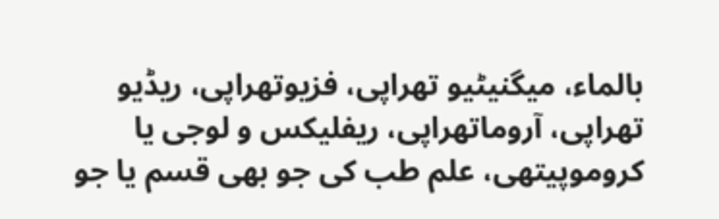بالماء، میگنیٹیو تھراپی، فزیوتھراپی، ریڈیو تھراپی، آروماتھراپی، ریفلیکس و لوجی یا کروموپیتھی، علم طب کی جو بھی قسم یا جو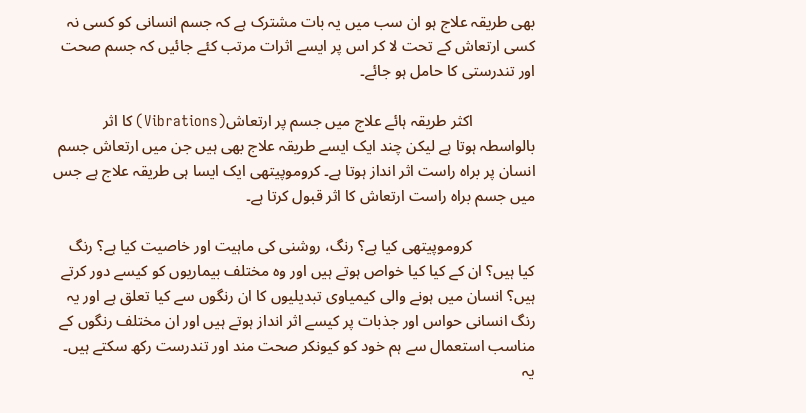بھی طریقہ علاج ہو ان سب میں یہ بات مشترک ہے کہ جسم انسانی کو کسی نہ کسی ارتعاش کے تحت لا کر اس پر ایسے اثرات مرتب کئے جائیں کہ جسم صحت اور تندرستی کا حامل ہو جائے۔

                اکثر طریقہ ہائے علاج میں جسم پر ارتعاش(Vibrations) کا اثر بالواسطہ ہوتا ہے لیکن چند ایک ایسے طریقہ علاج بھی ہیں جن میں ارتعاش جسم انسان پر براہ راست اثر انداز ہوتا ہے۔ کروموپیتھی ایک ایسا ہی طریقہ علاج ہے جس میں جسم براہ راست ارتعاش کا اثر قبول کرتا ہے۔

                کروموپیتھی کیا ہے؟ رنگ، روشنی کی ماہیت اور خاصیت کیا ہے؟ رنگ کیا ہیں؟ ان کے کیا کیا خواص ہوتے ہیں اور وہ مختلف بیماریوں کو کیسے دور کرتے ہیں؟ انسان میں ہونے والی کیمیاوی تبدیلیوں کا ان رنگوں سے کیا تعلق ہے اور یہ رنگ انسانی حواس اور جذبات پر کیسے اثر انداز ہوتے ہیں اور ان مختلف رنگوں کے مناسب استعمال سے ہم خود کو کیونکر صحت مند اور تندرست رکھ سکتے ہیں۔ یہ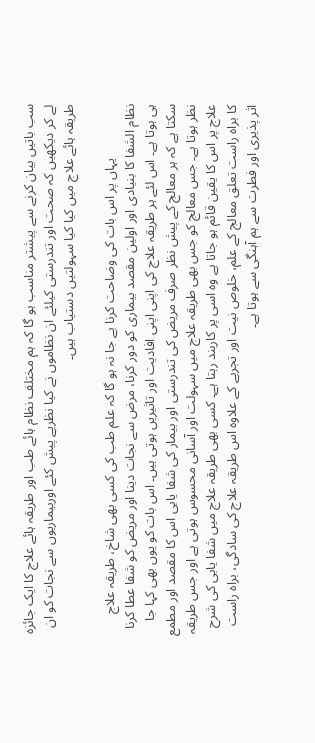سب باتیں بیان کرنے سے پیشتر مناسب ہو گا کہ ہم مختلف نظام ہائے طب اور طریقہ ہائے علاج کا ایک جائزہ لے کر دیکھیں کہ صحت اور تندرستی کیلئے ان نظاموں نے کیا نظریے پیش کئے اوربیماریوں سے نجات کو ان طریقہ ہائے علاج میں کیا کیا سہولتیں دستیاب ہیں۔

                یہاں پر اس بات کی وضاحت کرنا بے جا نہ ہو گا کہ علم طب کی کسی بھی شاخ، طریقہ علاج نظام الشفا کا بنیادی اور اولین مقصد بیماری کو دور کرنا، مرض سے نجات دینا اور مریض کو شفا عطا کرنا ہی ہوتا ہے۔ اس لئے ہر طریقہ علاج کی اپنی اپنی افادیت اور تاثیریں ہوتی ہیں۔ اس بات کو یوں بھی کہا جا سکتا ہے کہ ہر معالج کے پیش نظر صرف مریض کی تندرستی اور بیمار کی شفا یابی اس کا مقصد اور مطمع نظر ہوتا ہے۔ جس معالج کو جس بھی طریقہ علاج میں سہولت اور آسانی محسوس ہوتی ہے اور جس طریقہ علاج پر اس کا یقین قائم ہو جاتا ہے وہ اسی پر کاربند رہتا ہے۔ کسی بھی طریقہ علاج میں شفا یابی کی شرح کا براہ راست تعلق معالج کے علم، خلوص نیت اور تجربے کے علاوہ اس طریقہ علاج کی سادگی، براہ راست اثر پذیری اور فطرت سے ہم آہنگی سے ہوتا ہے۔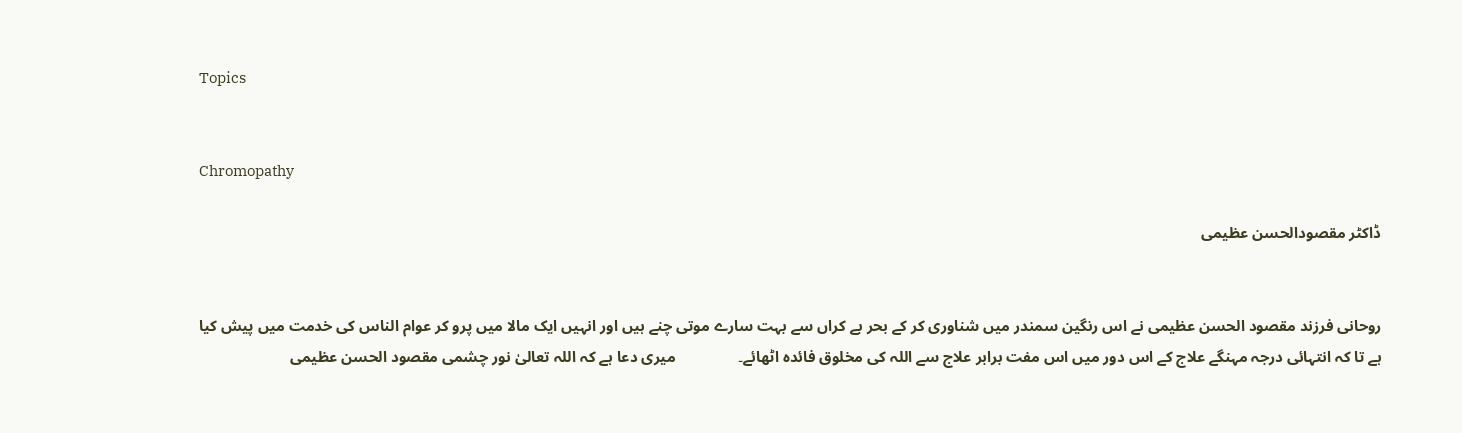Topics


Chromopathy

ڈاکٹر مقصودالحسن عظیمی


روحانی فرزند مقصود الحسن عظیمی نے اس رنگین سمندر میں شناوری کر کے بحر بے کراں سے بہت سارے موتی چنے ہیں اور انہیں ایک مالا میں پرو کر عوام الناس کی خدمت میں پیش کیا ہے تا کہ انتہائی درجہ مہنگے علاج کے اس دور میں اس مفت برابر علاج سے اللہ کی مخلوق فائدہ اٹھائے۔                میری دعا ہے کہ اللہ تعالیٰ نور چشمی مقصود الحسن عظیمی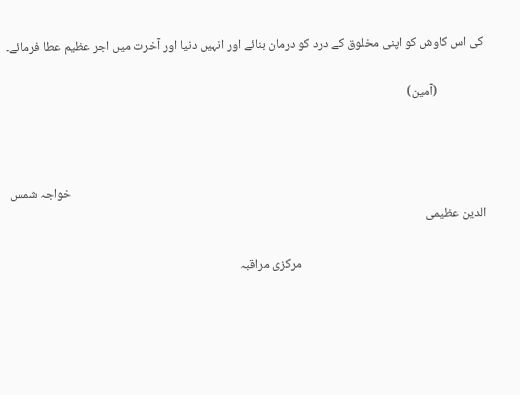کی اس کاوش کو اپنی مخلوق کے درد کو درمان بنائے اور انہیں دنیا اور آخرت میں اجر عظیم عطا فرمائے۔

                (آمین)



                                                                                                                                                خواجہ شمس الدین عظیمی

                                                                مرکزی مراقبہ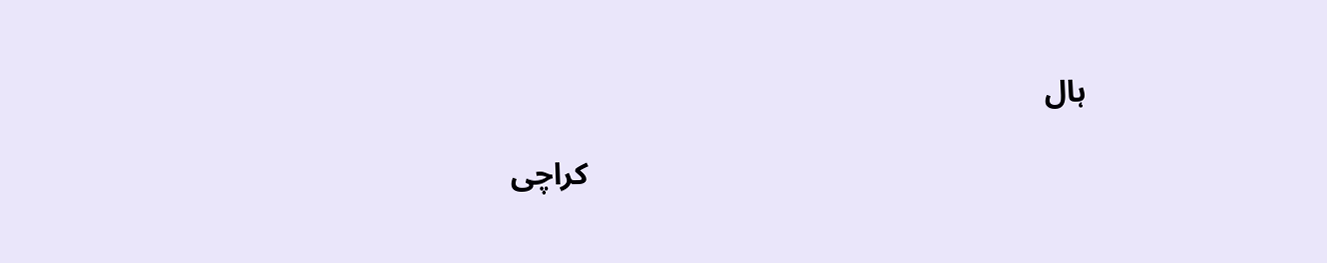ہال

                                                                کراچی